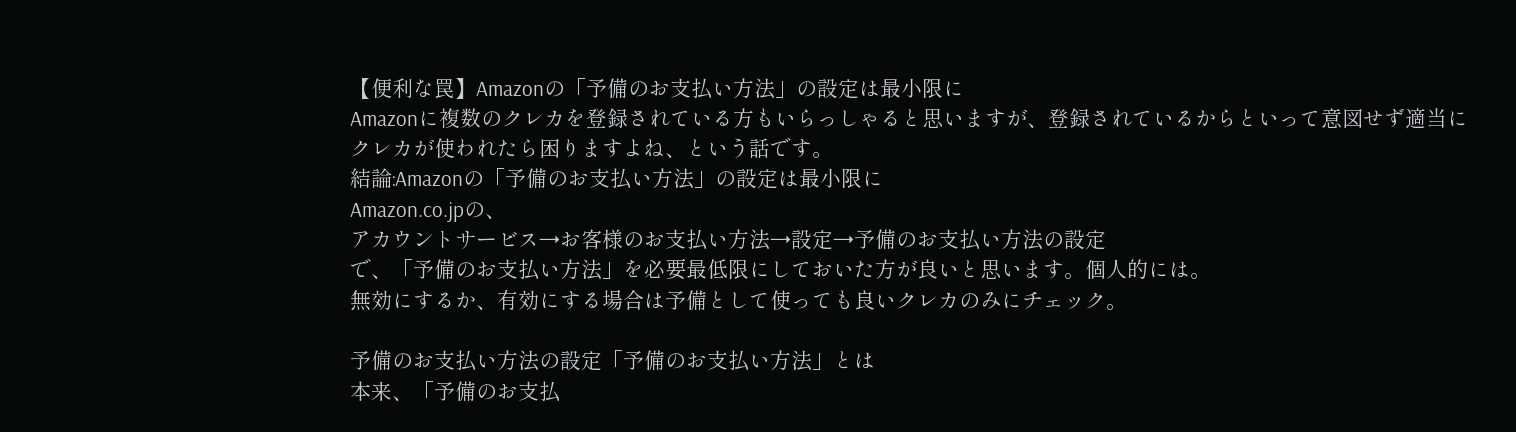【便利な罠】Amazonの「予備のお支払い方法」の設定は最小限に
Amazonに複数のクレカを登録されている方もいらっしゃると思いますが、登録されているからといって意図せず適当にクレカが使われたら困りますよね、という話です。
結論:Amazonの「予備のお支払い方法」の設定は最小限に
Amazon.co.jpの、
アカウントサービス→お客様のお支払い方法→設定→予備のお支払い方法の設定
で、「予備のお支払い方法」を必要最低限にしておいた方が良いと思います。個人的には。
無効にするか、有効にする場合は予備として使っても良いクレカのみにチェック。

予備のお支払い方法の設定「予備のお支払い方法」とは
本来、「予備のお支払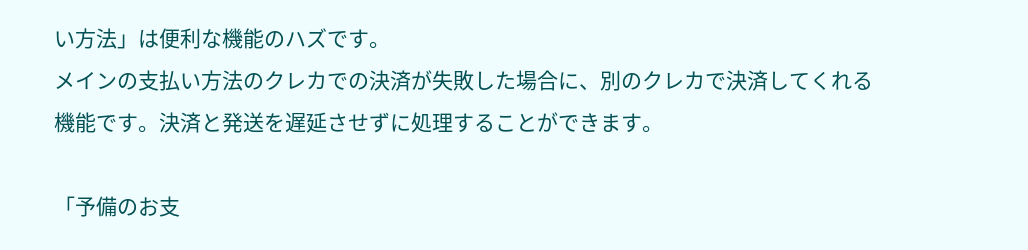い方法」は便利な機能のハズです。
メインの支払い方法のクレカでの決済が失敗した場合に、別のクレカで決済してくれる機能です。決済と発送を遅延させずに処理することができます。

「予備のお支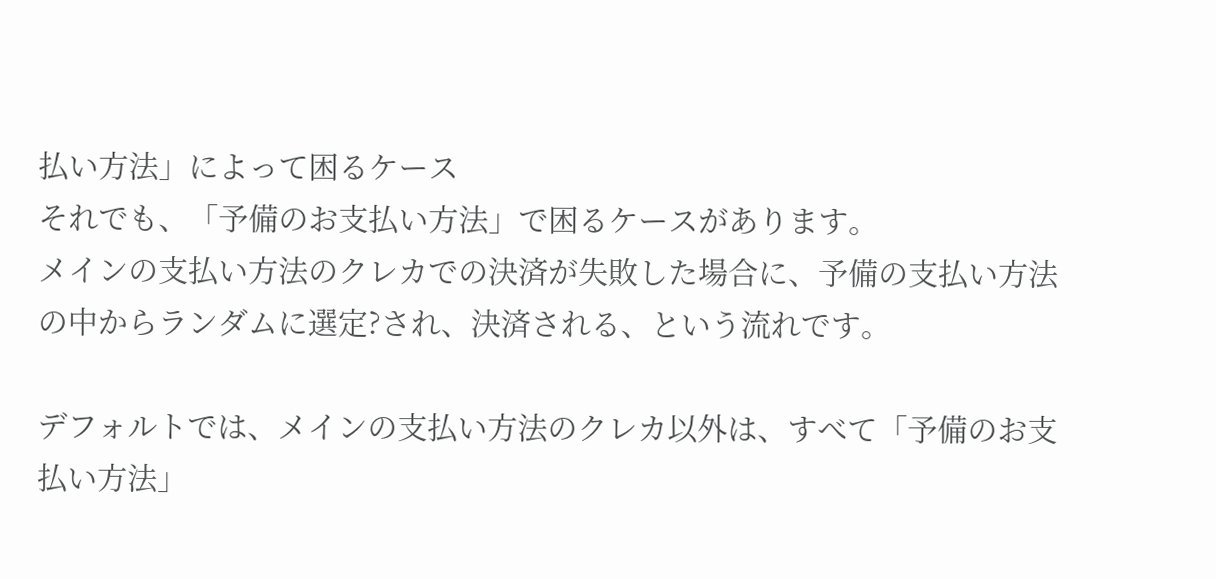払い方法」によって困るケース
それでも、「予備のお支払い方法」で困るケースがあります。
メインの支払い方法のクレカでの決済が失敗した場合に、予備の支払い方法の中からランダムに選定?され、決済される、という流れです。

デフォルトでは、メインの支払い方法のクレカ以外は、すべて「予備のお支払い方法」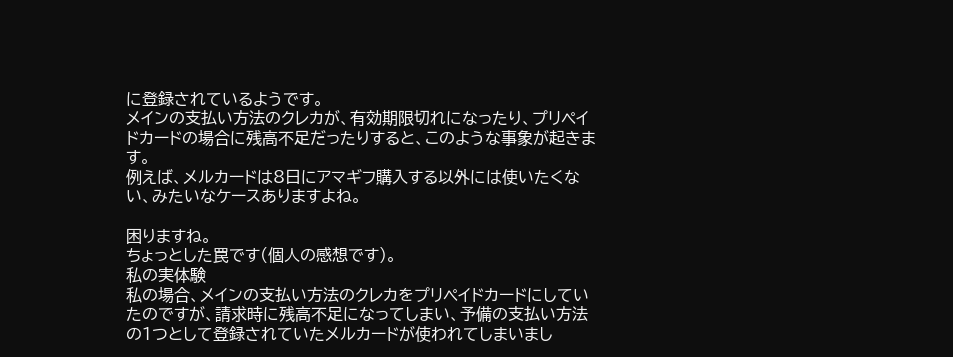に登録されているようです。
メインの支払い方法のクレカが、有効期限切れになったり、プリペイドカードの場合に残高不足だったりすると、このような事象が起きます。
例えば、メルカードは8日にアマギフ購入する以外には使いたくない、みたいなケースありますよね。

困りますね。
ちょっとした罠です(個人の感想です)。
私の実体験
私の場合、メインの支払い方法のクレカをプリペイドカードにしていたのですが、請求時に残高不足になってしまい、予備の支払い方法の1つとして登録されていたメルカードが使われてしまいまし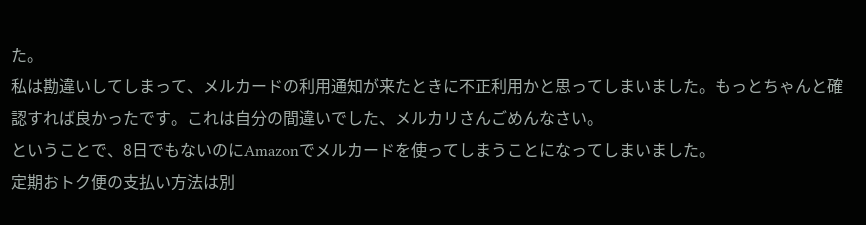た。
私は勘違いしてしまって、メルカードの利用通知が来たときに不正利用かと思ってしまいました。もっとちゃんと確認すれば良かったです。これは自分の間違いでした、メルカリさんごめんなさい。
ということで、8日でもないのにAmazonでメルカードを使ってしまうことになってしまいました。
定期おトク便の支払い方法は別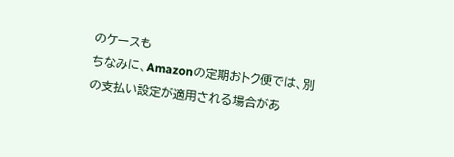のケースも
ちなみに、Amazonの定期おトク便では、別の支払い設定が適用される場合があ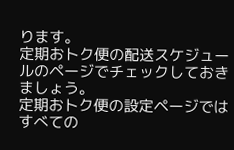ります。
定期おトク便の配送スケジュールのページでチェックしておきましょう。
定期おトク便の設定ページではすべての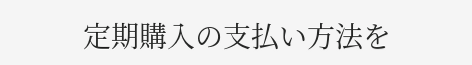定期購入の支払い方法を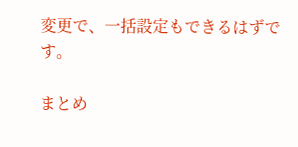変更で、一括設定もできるはずです。

まとめ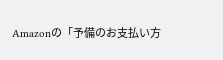Amazonの「予備のお支払い方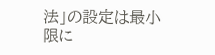法」の設定は最小限に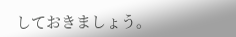しておきましょう。